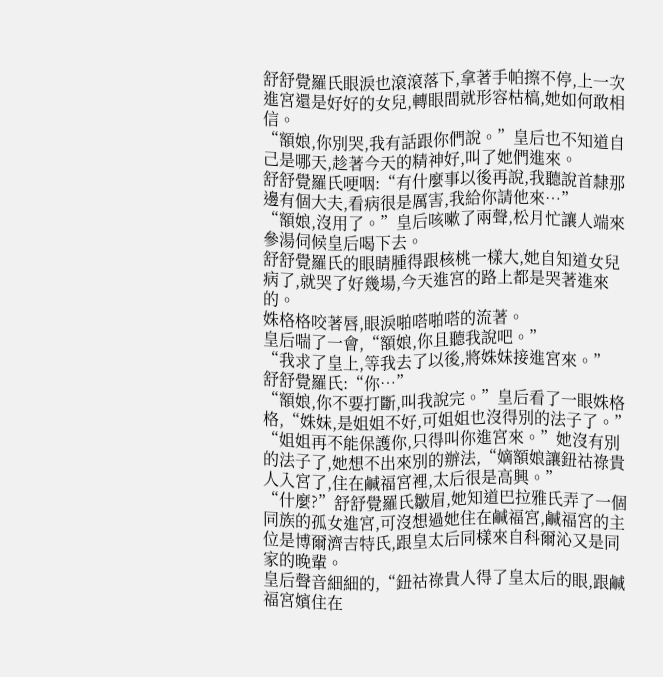舒舒覺羅氏眼淚也滾滾落下,拿著手帕擦不停,上一次進宮還是好好的女兒,轉眼間就形容枯槁,她如何敢相信。
“額娘,你別哭,我有話跟你們說。”皇后也不知道自己是哪天,趁著今天的精神好,叫了她們進來。
舒舒覺羅氏哽咽:“有什麼事以後再說,我聽說首隸那邊有個大夫,看病很是厲害,我給你請他來…”
“額娘,沒用了。”皇后咳嗽了兩聲,松月忙讓人端來參湯伺候皇后喝下去。
舒舒覺羅氏的眼睛腫得跟核桃一樣大,她自知道女兒病了,就哭了好幾場,今天進宮的路上都是哭著進來的。
姝格格咬著唇,眼淚啪嗒啪嗒的流著。
皇后喘了一會,“額娘,你且聽我說吧。”
“我求了皇上,等我去了以後,將姝妹接進宮來。”
舒舒覺羅氏:“你…”
“額娘,你不要打斷,叫我說完。”皇后看了一眼姝格格,“姝妹,是姐姐不好,可姐姐也沒得別的法子了。”
“姐姐再不能保護你,只得叫你進宮來。”她沒有別的法子了,她想不出來別的辦法,“嫡額娘讓鈕祜祿貴人入宮了,住在鹹福宮裡,太后很是高興。”
“什麼?”舒舒覺羅氏皺眉,她知道巴拉雅氏弄了一個同族的孤女進宮,可沒想過她住在鹹福宮,鹹福宮的主位是博爾濟吉特氏,跟皇太后同樣來自科爾沁又是同家的晚輩。
皇后聲音細細的,“鈕祜祿貴人得了皇太后的眼,跟鹹福宮嬪住在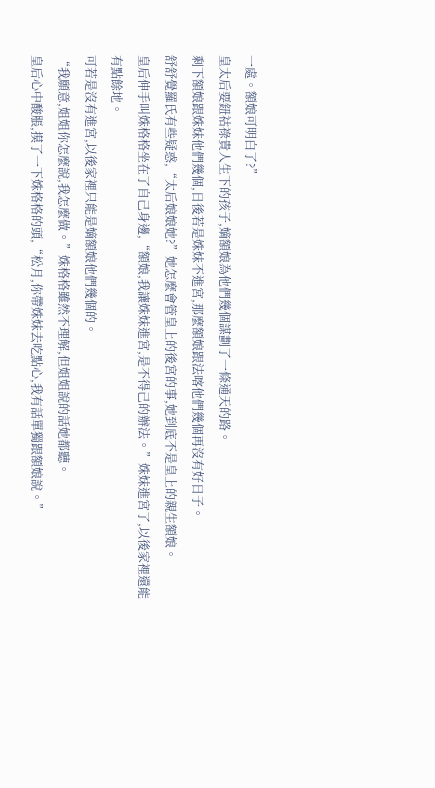一處。額娘可明白了?”
皇太后要鈕祜祿貴人生下的孩子,嫡額娘為他們幾個謀劃了一條通天的路。
剩下額娘跟姝妹他們幾個,日後若是姝妹不進宮,那麼額娘跟法喀他們幾個再沒有好日子。
舒舒覺羅氏有些疑惑,“太后娘娘她?”她怎麼會管皇上的後宮的事,她到底不是皇上的親生額娘。
皇后伸手叫姝格格坐在了自己身邊,“額娘,我讓姝妹進宮,是不得己的辦法。”姝妹進宮了,以後家裡還能有點餘地。
可若是沒有進宮,以後家裡只能是嫡額娘他們幾個的。
“我願意,姐姐你怎麼說,我怎麼做。”姝格格雖然不理解,但姐姐說的話她都聽。
皇后心中酸脹,摸了一下姝格格的頭,“松月,你帶姝妹去吃點心,我有話單獨跟額娘說。”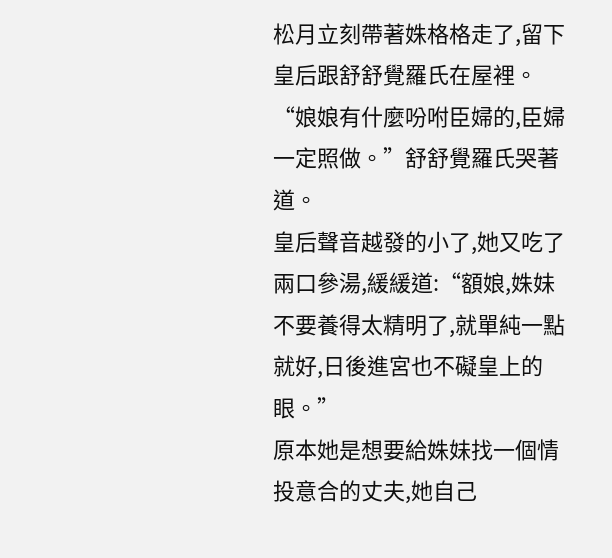松月立刻帶著姝格格走了,留下皇后跟舒舒覺羅氏在屋裡。
“娘娘有什麼吩咐臣婦的,臣婦一定照做。”舒舒覺羅氏哭著道。
皇后聲音越發的小了,她又吃了兩口參湯,緩緩道:“額娘,姝妹不要養得太精明了,就單純一點就好,日後進宮也不礙皇上的眼。”
原本她是想要給姝妹找一個情投意合的丈夫,她自己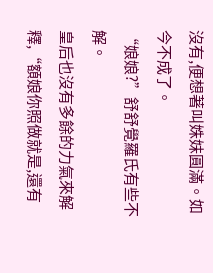沒有,便想著叫姝妹圓滿。如今不成了。
“娘娘?”舒舒覺羅氏有些不解。
皇后也沒有多餘的力氣來解釋,“額娘你照做就是,還有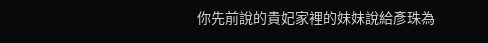你先前說的貴妃家裡的妹妹說給彥珠為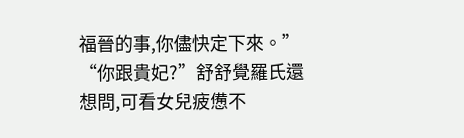福晉的事,你儘快定下來。”
“你跟貴妃?”舒舒覺羅氏還想問,可看女兒疲憊不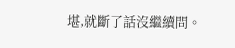堪,就斷了話沒繼續問。